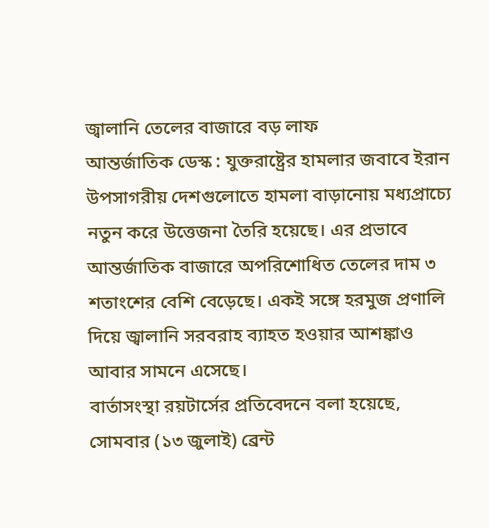জ্বালানি তেলের বাজারে বড় লাফ
আন্তর্জাতিক ডেস্ক : যুক্তরাষ্ট্রের হামলার জবাবে ইরান উপসাগরীয় দেশগুলোতে হামলা বাড়ানোয় মধ্যপ্রাচ্যে নতুন করে উত্তেজনা তৈরি হয়েছে। এর প্রভাবে আন্তর্জাতিক বাজারে অপরিশোধিত তেলের দাম ৩ শতাংশের বেশি বেড়েছে। একই সঙ্গে হরমুজ প্রণালি দিয়ে জ্বালানি সরবরাহ ব্যাহত হওয়ার আশঙ্কাও আবার সামনে এসেছে।
বার্তাসংস্থা রয়টার্সের প্রতিবেদনে বলা হয়েছে, সোমবার (১৩ জুলাই) ব্রেন্ট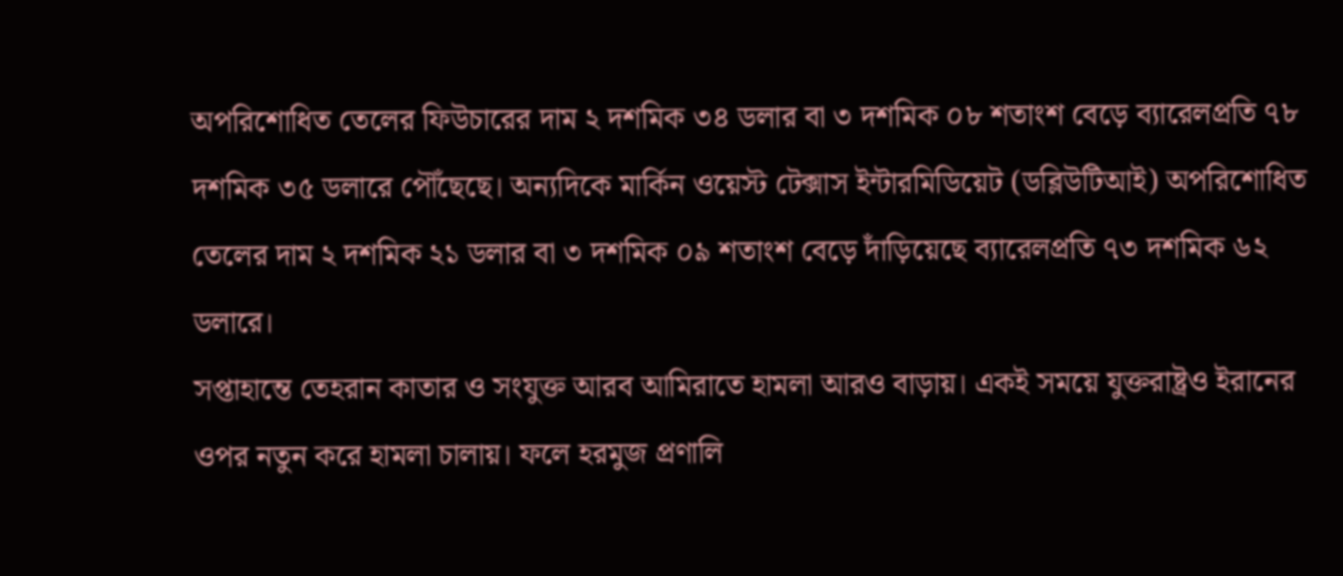অপরিশোধিত তেলের ফিউচারের দাম ২ দশমিক ৩৪ ডলার বা ৩ দশমিক ০৮ শতাংশ বেড়ে ব্যারেলপ্রতি ৭৮ দশমিক ৩৫ ডলারে পৌঁছেছে। অন্যদিকে মার্কিন ওয়েস্ট টেক্সাস ইন্টারমিডিয়েট (ডব্লিউটিআই) অপরিশোধিত তেলের দাম ২ দশমিক ২১ ডলার বা ৩ দশমিক ০৯ শতাংশ বেড়ে দাঁড়িয়েছে ব্যারেলপ্রতি ৭৩ দশমিক ৬২ ডলারে।
সপ্তাহান্তে তেহরান কাতার ও সংযুক্ত আরব আমিরাতে হামলা আরও বাড়ায়। একই সময়ে যুক্তরাষ্ট্রও ইরানের ওপর নতুন করে হামলা চালায়। ফলে হরমুজ প্রণালি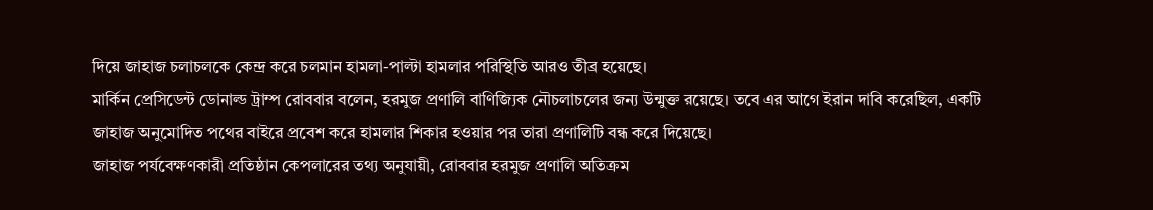দিয়ে জাহাজ চলাচলকে কেন্দ্র করে চলমান হামলা-পাল্টা হামলার পরিস্থিতি আরও তীব্র হয়েছে।
মার্কিন প্রেসিডেন্ট ডোনাল্ড ট্রাম্প রোববার বলেন, হরমুজ প্রণালি বাণিজ্যিক নৌচলাচলের জন্য উন্মুক্ত রয়েছে। তবে এর আগে ইরান দাবি করেছিল, একটি জাহাজ অনুমোদিত পথের বাইরে প্রবেশ করে হামলার শিকার হওয়ার পর তারা প্রণালিটি বন্ধ করে দিয়েছে।
জাহাজ পর্যবেক্ষণকারী প্রতিষ্ঠান কেপলারের তথ্য অনুযায়ী, রোববার হরমুজ প্রণালি অতিক্রম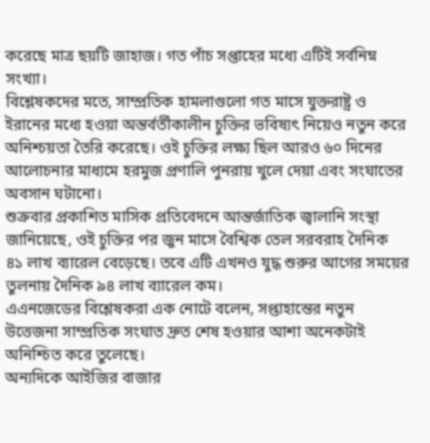করেছে মাত্র ছয়টি জাহাজ। গত পাঁচ সপ্তাহের মধ্যে এটিই সর্বনিম্ন সংখ্যা।
বিশ্লেষকদের মতে, সাম্প্রতিক হামলাগুলো গত মাসে যুক্তরাষ্ট্র ও ইরানের মধ্যে হওয়া অন্তর্বর্তীকালীন চুক্তির ভবিষ্যৎ নিয়েও নতুন করে অনিশ্চয়তা তৈরি করেছে। ওই চুক্তির লক্ষ্য ছিল আরও ৬০ দিনের আলোচনার মাধ্যমে হরমুজ প্রণালি পুনরায় খুলে দেয়া এবং সংঘাতের অবসান ঘটানো।
শুক্রবার প্রকাশিত মাসিক প্রতিবেদনে আন্তর্জাতিক জ্বালানি সংস্থা জানিয়েছে, ওই চুক্তির পর জুন মাসে বৈশ্বিক তেল সরবরাহ দৈনিক ৪১ লাখ ব্যারেল বেড়েছে। তবে এটি এখনও যুদ্ধ শুরুর আগের সময়ের তুলনায় দৈনিক ৯৪ লাখ ব্যারেল কম।
এএনজেডের বিশ্লেষকরা এক নোটে বলেন, সপ্তাহান্তের নতুন উত্তেজনা সাম্প্রতিক সংঘাত দ্রুত শেষ হওয়ার আশা অনেকটাই অনিশ্চিত করে তুলেছে।
অন্যদিকে আইজির বাজার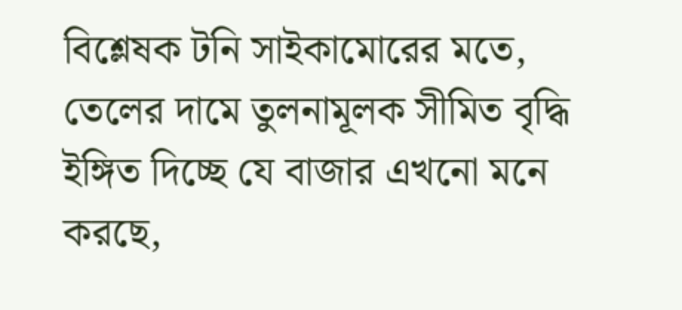বিশ্লেষক টনি সাইকামোরের মতে, তেলের দামে তুলনামূলক সীমিত বৃদ্ধি ইঙ্গিত দিচ্ছে যে বাজার এখনো মনে করছে,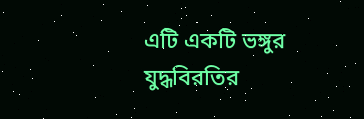এটি একটি ভঙ্গুর যুদ্ধবিরতির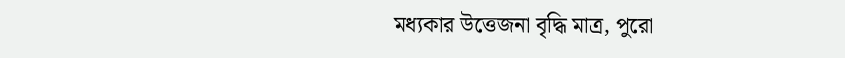মধ্যকার উত্তেজনা বৃদ্ধি মাত্র, পুরো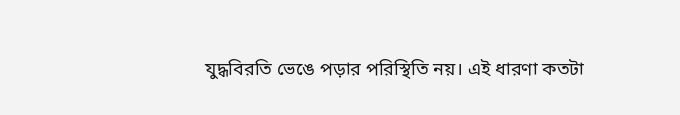যুদ্ধবিরতি ভেঙে পড়ার পরিস্থিতি নয়। এই ধারণা কতটা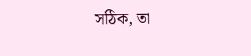সঠিক, তা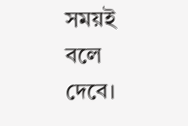সময়ই বলে দেবে।